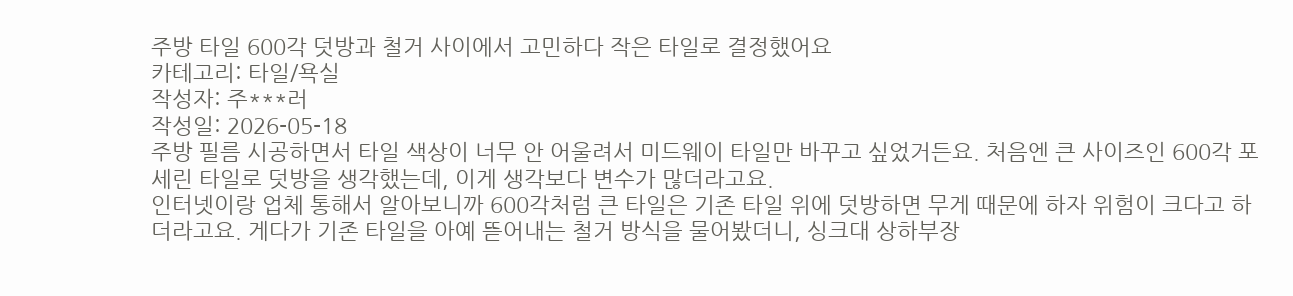주방 타일 600각 덧방과 철거 사이에서 고민하다 작은 타일로 결정했어요
카테고리: 타일/욕실
작성자: 주***러
작성일: 2026-05-18
주방 필름 시공하면서 타일 색상이 너무 안 어울려서 미드웨이 타일만 바꾸고 싶었거든요. 처음엔 큰 사이즈인 600각 포세린 타일로 덧방을 생각했는데, 이게 생각보다 변수가 많더라고요.
인터넷이랑 업체 통해서 알아보니까 600각처럼 큰 타일은 기존 타일 위에 덧방하면 무게 때문에 하자 위험이 크다고 하더라고요. 게다가 기존 타일을 아예 뜯어내는 철거 방식을 물어봤더니, 싱크대 상하부장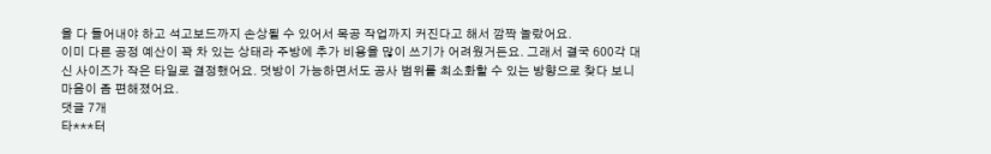을 다 들어내야 하고 석고보드까지 손상될 수 있어서 목공 작업까지 커진다고 해서 깜짝 놀랐어요.
이미 다른 공정 예산이 꽉 차 있는 상태라 주방에 추가 비용을 많이 쓰기가 어려웠거든요. 그래서 결국 600각 대신 사이즈가 작은 타일로 결정했어요. 덧방이 가능하면서도 공사 범위를 최소화할 수 있는 방향으로 찾다 보니 마음이 좀 편해졌어요.
댓글 7개
타***터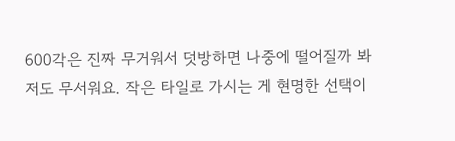600각은 진짜 무거워서 덧방하면 나중에 떨어질까 봐 저도 무서워요. 작은 타일로 가시는 게 현명한 선택이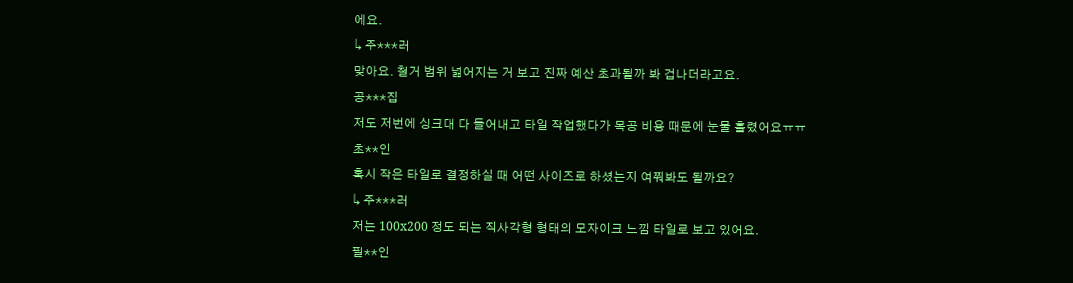에요.
↳ 주***러
맞아요. 철거 범위 넓어지는 거 보고 진짜 예산 초과될까 봐 겁나더라고요.
공***집
저도 저번에 싱크대 다 들어내고 타일 작업했다가 목공 비용 때문에 눈물 흘렸어요ㅠㅠ
초**인
혹시 작은 타일로 결정하실 때 어떤 사이즈로 하셨는지 여쭤봐도 될까요?
↳ 주***러
저는 100x200 정도 되는 직사각형 형태의 모자이크 느낌 타일로 보고 있어요.
필**인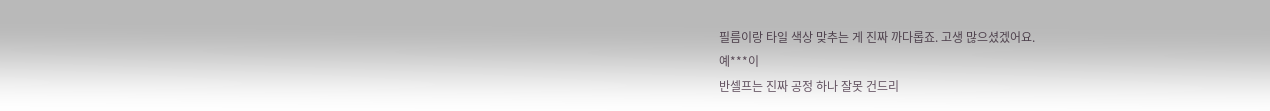필름이랑 타일 색상 맞추는 게 진짜 까다롭죠. 고생 많으셨겠어요.
예***이
반셀프는 진짜 공정 하나 잘못 건드리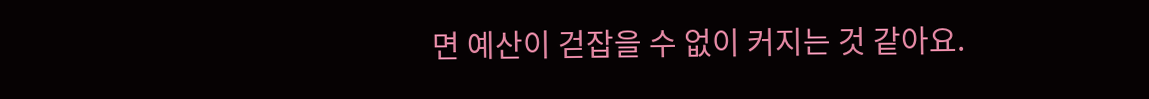면 예산이 걷잡을 수 없이 커지는 것 같아요.